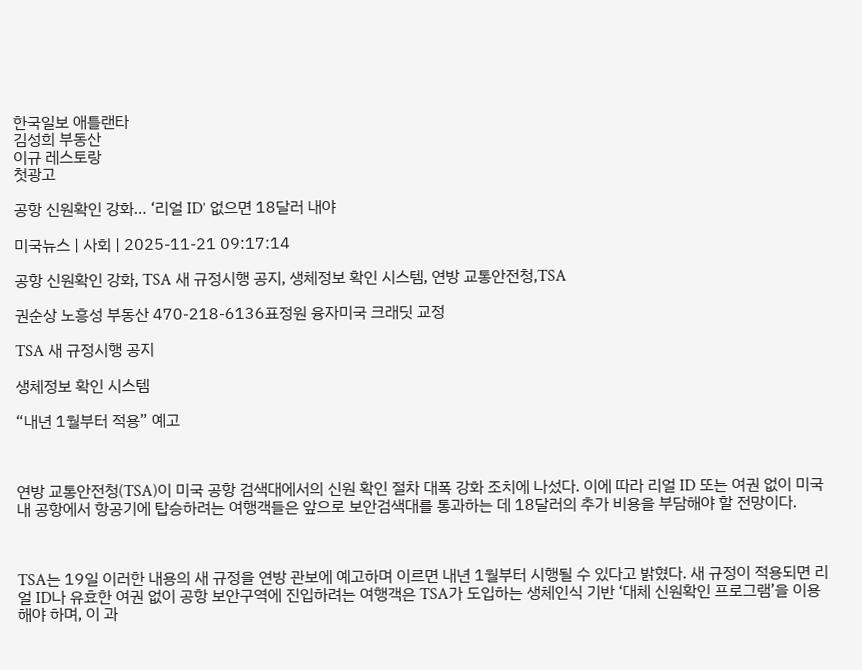한국일보 애틀랜타
김성희 부동산
이규 레스토랑
첫광고

공항 신원확인 강화… ‘리얼 ID’ 없으면 18달러 내야

미국뉴스 | 사회 | 2025-11-21 09:17:14

공항 신원확인 강화, TSA 새 규정시행 공지, 생체정보 확인 시스템, 연방 교통안전청,TSA

권순상 노흥성 부동산 470-218-6136표정원 융자미국 크래딧 교정

TSA 새 규정시행 공지

생체정보 확인 시스템

“내년 1월부터 적용” 예고



연방 교통안전청(TSA)이 미국 공항 검색대에서의 신원 확인 절차 대폭 강화 조치에 나섰다. 이에 따라 리얼 ID 또는 여권 없이 미국 내 공항에서 항공기에 탑승하려는 여행객들은 앞으로 보안검색대를 통과하는 데 18달러의 추가 비용을 부담해야 할 전망이다.



TSA는 19일 이러한 내용의 새 규정을 연방 관보에 예고하며 이르면 내년 1월부터 시행될 수 있다고 밝혔다. 새 규정이 적용되면 리얼 ID나 유효한 여권 없이 공항 보안구역에 진입하려는 여행객은 TSA가 도입하는 생체인식 기반 ‘대체 신원확인 프로그램’을 이용해야 하며, 이 과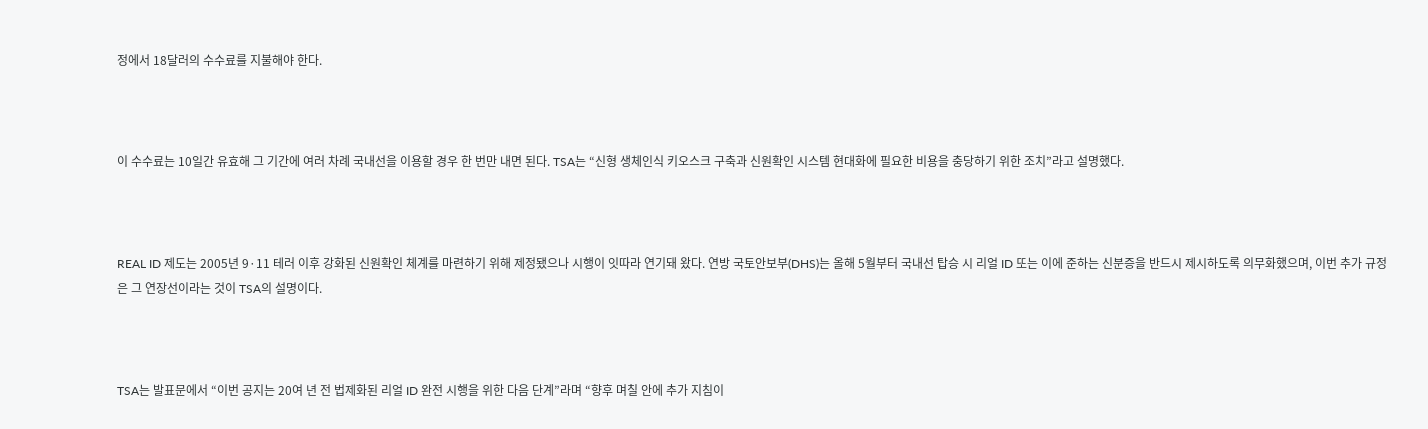정에서 18달러의 수수료를 지불해야 한다.



이 수수료는 10일간 유효해 그 기간에 여러 차례 국내선을 이용할 경우 한 번만 내면 된다. TSA는 “신형 생체인식 키오스크 구축과 신원확인 시스템 현대화에 필요한 비용을 충당하기 위한 조치”라고 설명했다.



REAL ID 제도는 2005년 9·11 테러 이후 강화된 신원확인 체계를 마련하기 위해 제정됐으나 시행이 잇따라 연기돼 왔다. 연방 국토안보부(DHS)는 올해 5월부터 국내선 탑승 시 리얼 ID 또는 이에 준하는 신분증을 반드시 제시하도록 의무화했으며, 이번 추가 규정은 그 연장선이라는 것이 TSA의 설명이다.



TSA는 발표문에서 “이번 공지는 20여 년 전 법제화된 리얼 ID 완전 시행을 위한 다음 단계”라며 “향후 며칠 안에 추가 지침이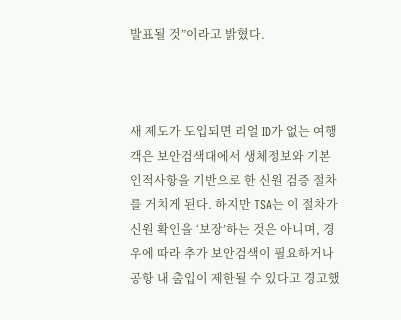발표될 것”이라고 밝혔다.



새 제도가 도입되면 리얼 ID가 없는 여행객은 보안검색대에서 생체정보와 기본 인적사항을 기반으로 한 신원 검증 절차를 거치게 된다. 하지만 TSA는 이 절차가 신원 확인을 ‘보장’하는 것은 아니며, 경우에 따라 추가 보안검색이 필요하거나 공항 내 출입이 제한될 수 있다고 경고했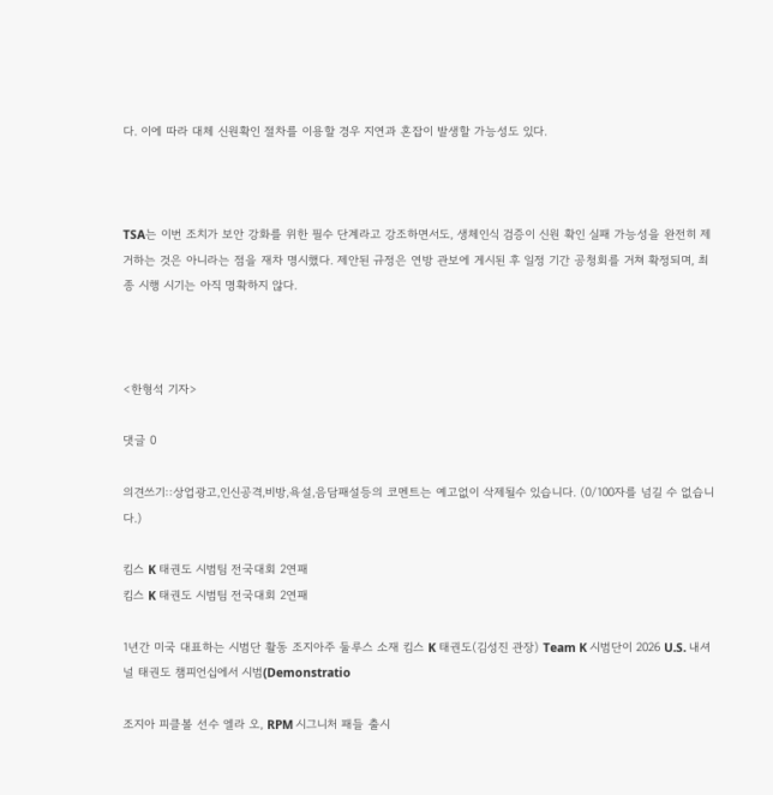다. 이에 따라 대체 신원확인 절차를 이용할 경우 지연과 혼잡이 발생할 가능성도 있다.



TSA는 이번 조치가 보안 강화를 위한 필수 단계라고 강조하면서도, 생체인식 검증이 신원 확인 실패 가능성을 완전히 제거하는 것은 아니라는 점을 재차 명시했다. 제안된 규정은 연방 관보에 게시된 후 일정 기간 공청회를 거쳐 확정되며, 최종 시행 시기는 아직 명확하지 않다.



<한형석 기자>

댓글 0

의견쓰기::상업광고,인신공격,비방,욕설,음담패설등의 코멘트는 예고없이 삭제될수 있습니다. (0/100자를 넘길 수 없습니다.)

킴스 K 태권도 시범팀 전국대회 2연패
킴스 K 태권도 시범팀 전국대회 2연패

1년간 미국 대표하는 시범단 활동 조지아주 둘루스 소재 킴스 K 태권도(김성진 관장) Team K 시범단이 2026 U.S. 내셔널 태권도 챔피언십에서 시범(Demonstratio

조지아 피클볼 선수 엘라 오, RPM 시그니처 패들 출시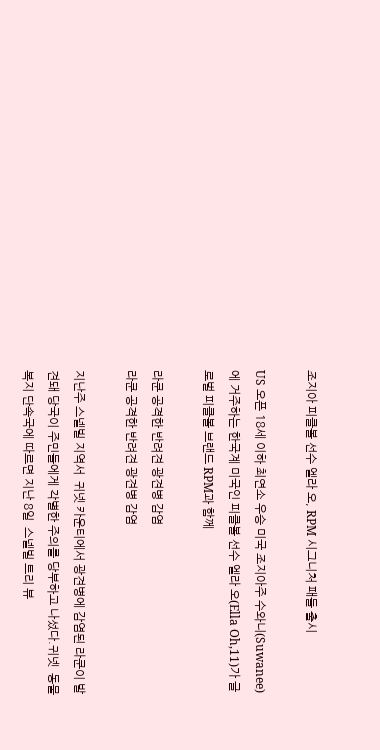조지아 피클볼 선수 엘라 오, RPM 시그니처 패들 출시

US 오픈 18세 이하 최연소 우승 미국 조지아주 수와니(Suwanee)에 거주하는 한국계 미국인 피클볼 선수 엘라 오(Ella Oh,11)가 글로벌 피클볼 브랜드 RPM과 함께

라쿤 공격한 반려견 광견병 감염
라쿤 공격한 반려견 광견병 감염

지난주 스넬빌 지역서  귀넷 카운티에서 광견병에 감염된 라쿤이 발견돼 당국이 주민들에게 각별한 주의를 당부하고 나섰다.귀넷  동물복지 단속국에 따르면 지난 8일  스넬빌 트리 뷰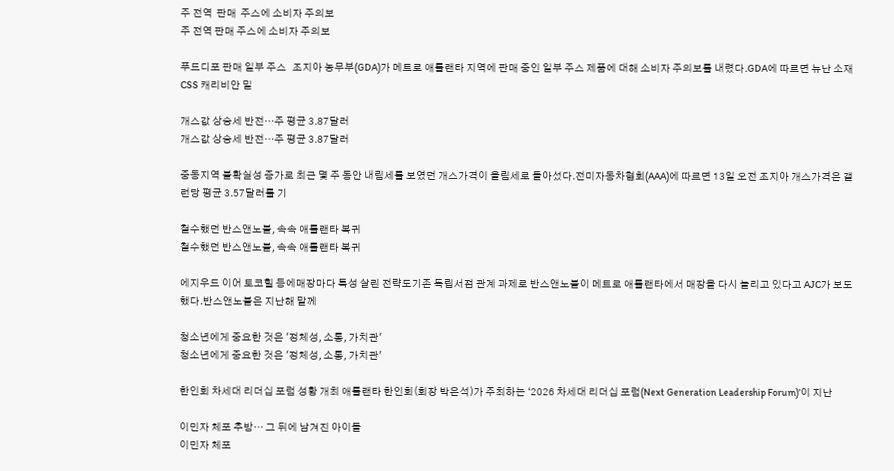주 전역  판매  주스에 소비자 주의보
주 전역 판매 주스에 소비자 주의보

푸드디포 판매 일부 주스   조지아 농무부(GDA)가 메트로 애틀랜타 지역에 판매 중인 일부 주스 제품에 대해 소비자 주의보를 내렸다.GDA에 따르면 뉴난 소재 CSS 캐리비안 밀

개스값 상승세 반전…주 평균 3.87달러
개스값 상승세 반전…주 평균 3.87달러

중동지역 불확실성 증가로 최근 몇 주 동안 내림세를 보였던 개스가격이 올림세로 돌아섰다.전미자동차협회(AAA)에 따르면 13일 오전 조지아 개스가격은 갤런당 평균 3.57달러를 기

철수했던 반스앤노블, 속속 애틀랜타 복귀
철수했던 반스앤노블, 속속 애틀랜타 복귀

에지우드 이어 토코힐 등에매장마다 특성 살린 전략도기존 독립서점 관계 과제로 반스앤노블이 메트로 애틀랜타에서 매장을 다시 늘리고 있다고 AJC가 보도했다.반스앤노블은 지난해 말께

청소년에게 중요한 것은 '정체성, 소통, 가치관'
청소년에게 중요한 것은 '정체성, 소통, 가치관'

한인회 차세대 리더십 포럼 성황 개최 애틀랜타 한인회(회장 박은석)가 주최하는 ‘2026 차세대 리더십 포럼(Next Generation Leadership Forum)’이 지난

이민자 체포 추방… 그 뒤에 남겨진 아이들
이민자 체포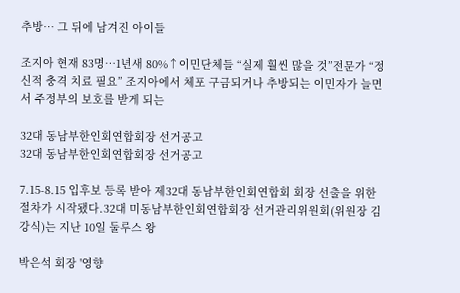추방… 그 뒤에 남겨진 아이들

조지아 현재 83명…1년새 80%↑이민단체들 “실제 훨씬 많을 것”전문가 “정신적 충격 치료 필요” 조지아에서 체포 구금되거나 추방되는 이민자가 늘면서 주정부의 보호를 받게 되는

32대 동남부한인회연합회장 선거공고
32대 동남부한인회연합회장 선거공고

7.15-8.15 입후보 등록 받아 제32대 동남부한인회연합회 회장 선출을 위한 절차가 시작됐다.32대 미동남부한인회연합회장 선거관리위원회(위원장 김강식)는 지난 10일 둘루스 왕

박은석 회장 '영향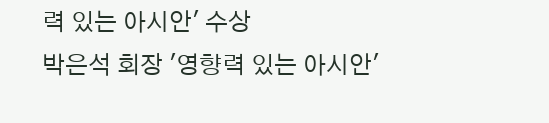력 있는 아시안' 수상
박은석 회장 '영향력 있는 아시안'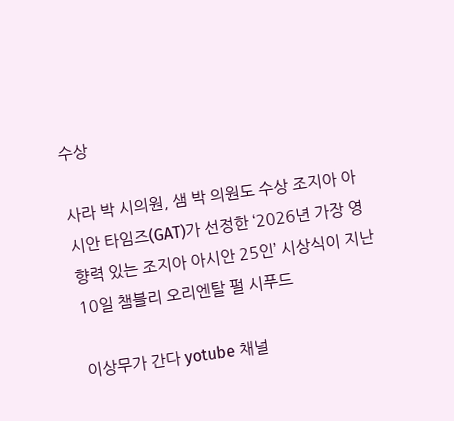수상

사라 박 시의원, 샘 박 의원도 수상 조지아 아시안 타임즈(GAT)가 선정한 ‘2026년 가장 영향력 있는 조지아 아시안 25인’ 시상식이 지난 10일 챔블리 오리엔탈 펄 시푸드

이상무가 간다 yotube 채널